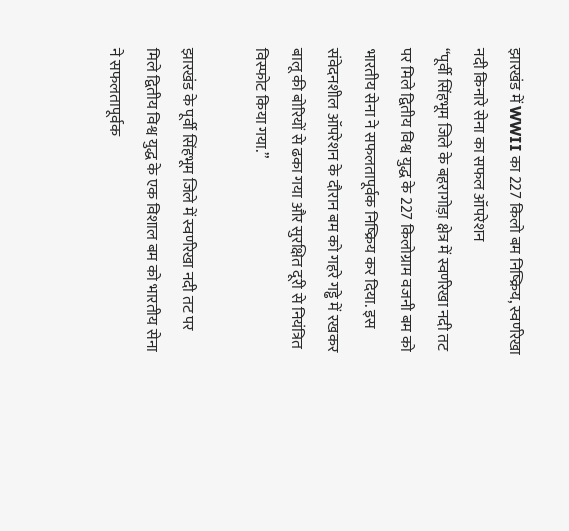झारखंड में WWII का 227 किलो बम निष्क्रिय, स्वर्णरेखा नदी किनारे सेना का सफल ऑपरेशन
“पूर्वी सिंहभूम जिले के बहरागोड़ा क्षेत्र में स्वर्णरेखा नदी तट पर मिले द्वितीय विश्व युद्ध के 227 किलोग्राम वजनी बम को भारतीय सेना ने सफलतापूर्वक निष्क्रिय कर दिया. इस संवेदनशील ऑपरेशन के दौरान बम को गहरे गड्ढे में रखकर बालू की बोरियों से ढका गया और सुरक्षित दूरी से नियंत्रित विस्फोट किया गया.”

झारखंड के पूर्वी सिंहभूम जिले में स्वर्णरेखा नदी तट पर मिले द्वितीय विश्व युद्ध के एक विशाल बम को भारतीय सेना ने सफलतापूर्वक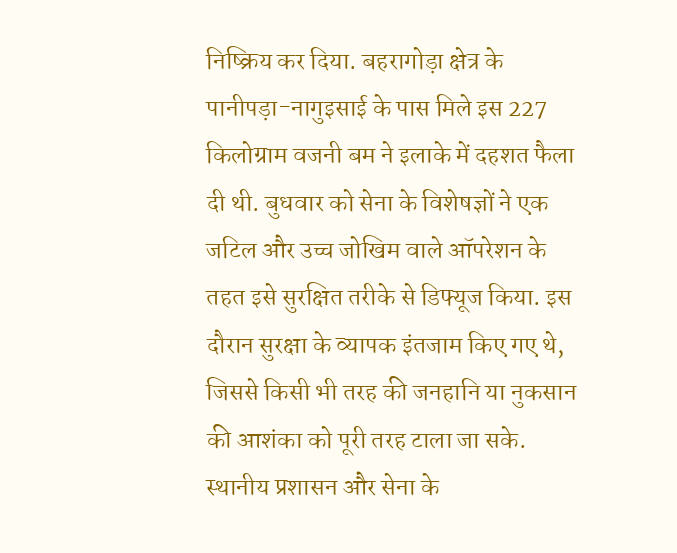निष्क्रिय कर दिया. बहरागोड़ा क्षेत्र के पानीपड़ा-नागुइसाई के पास मिले इस 227 किलोग्राम वजनी बम ने इलाके में दहशत फैला दी थी. बुधवार को सेना के विशेषज्ञों ने एक जटिल और उच्च जोखिम वाले ऑपरेशन के तहत इसे सुरक्षित तरीके से डिफ्यूज किया. इस दौरान सुरक्षा के व्यापक इंतजाम किए गए थे, जिससे किसी भी तरह की जनहानि या नुकसान की आशंका को पूरी तरह टाला जा सके. स्थानीय प्रशासन और सेना के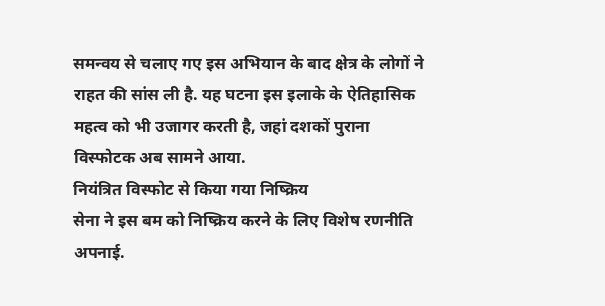समन्वय से चलाए गए इस अभियान के बाद क्षेत्र के लोगों ने राहत की सांस ली है. यह घटना इस इलाके के ऐतिहासिक महत्व को भी उजागर करती है, जहां दशकों पुराना विस्फोटक अब सामने आया.
नियंत्रित विस्फोट से किया गया निष्क्रिय
सेना ने इस बम को निष्क्रिय करने के लिए विशेष रणनीति अपनाई.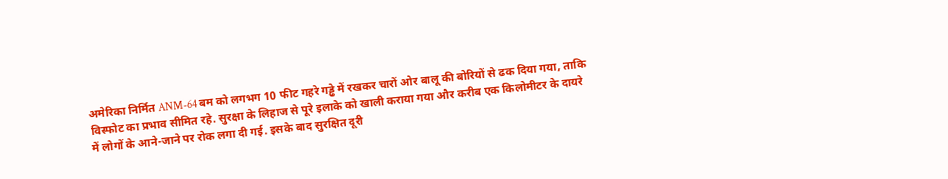अमेरिका निर्मित ANM-64 बम को लगभग 10 फीट गहरे गड्ढे में रखकर चारों ओर बालू की बोरियों से ढक दिया गया, ताकि विस्फोट का प्रभाव सीमित रहे. सुरक्षा के लिहाज से पूरे इलाके को खाली कराया गया और करीब एक किलोमीटर के दायरे में लोगों के आने-जाने पर रोक लगा दी गई. इसके बाद सुरक्षित दूरी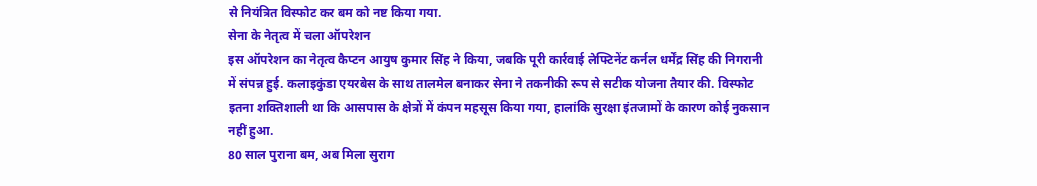से नियंत्रित विस्फोट कर बम को नष्ट किया गया.
सेना के नेतृत्व में चला ऑपरेशन
इस ऑपरेशन का नेतृत्व कैप्टन आयुष कुमार सिंह ने किया, जबकि पूरी कार्रवाई लेफ्टिनेंट कर्नल धर्मेंद्र सिंह की निगरानी में संपन्न हुई. कलाइकुंडा एयरबेस के साथ तालमेल बनाकर सेना ने तकनीकी रूप से सटीक योजना तैयार की. विस्फोट इतना शक्तिशाली था कि आसपास के क्षेत्रों में कंपन महसूस किया गया, हालांकि सुरक्षा इंतजामों के कारण कोई नुकसान नहीं हुआ.
80 साल पुराना बम, अब मिला सुराग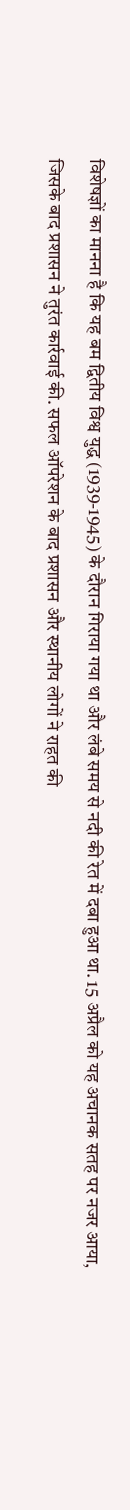विशेषज्ञों का मानना है कि यह बम द्वितीय विश्व युद्ध (1939-1945) के दौरान गिराया गया था और लंबे समय से नदी की रेत में दबा हुआ था. 15 अप्रैल को यह अचानक सतह पर नजर आया, जिसके बाद प्रशासन ने तुरंत कार्रवाई की. सफल ऑपरेशन के बाद प्रशासन और स्थानीय लोगों ने राहत की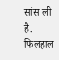सांस ली है. फिलहाल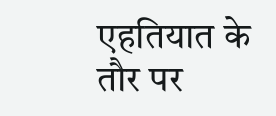एहतियात के तौर पर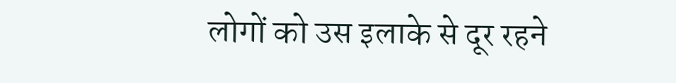लोगों को उस इलाके से दूर रहने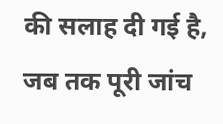की सलाह दी गई है, जब तक पूरी जांच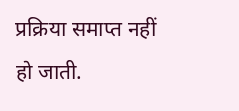प्रक्रिया समाप्त नहीं हो जाती.